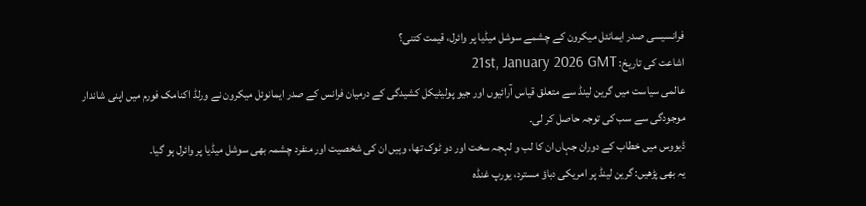فرانسیسی صدر ایمانئل میکرون کے چشمے سوشل میڈیا پر وائرل، قیمت کتنی؟
اشاعت کی تاریخ: 21st, January 2026 GMT
عالمی سیاست میں گرین لینڈ سے متعلق قیاس آرائیوں اور جیو پولیٹیکل کشیدگی کے درمیان فرانس کے صدر ایمانوئل میکرون نے ورلڈ اکنامک فورم میں اپنی شاندار موجودگی سے سب کی توجہ حاصل کر لی۔
ڈیووس میں خطاب کے دوران جہاں ان کا لب و لہجہ سخت اور دو ٹوک تھا، وہیں ان کی شخصیت اور منفرد چشمہ بھی سوشل میڈیا پر وائرل ہو گیا۔
یہ بھی پڑھیں: گرین لینڈ پر امریکی دباؤ مسترد، یورپ غنڈہ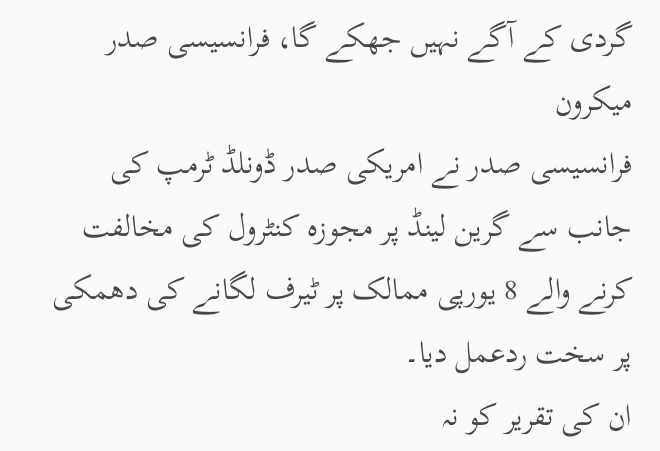گردی کے آگے نہیں جھکے گا، فرانسیسی صدر میکرون
فرانسیسی صدر نے امریکی صدر ڈونلڈ ٹرمپ کی جانب سے گرین لینڈ پر مجوزہ کنٹرول کی مخالفت کرنے والے 8 یورپی ممالک پر ٹیرف لگانے کی دھمکی پر سخت ردعمل دیا۔
ان کی تقریر کو نہ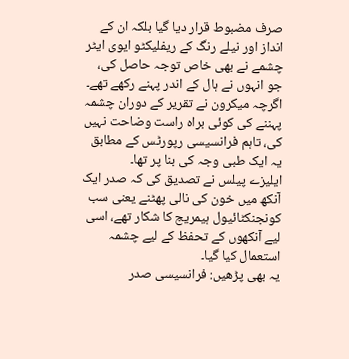صرف مضبوط قرار دیا گیا بلکہ ان کے انداز اور نیلے رنگ کے ریفلیکٹو ایوی ایٹر چشمے نے بھی خاص توجہ حاصل کی، جو انہوں نے ہال کے اندر پہنے رکھے تھے۔
اگرچہ میکرون نے تقریر کے دوران چشمہ پہننے کی کوئی براہ راست وضاحت نہیں کی، تاہم فرانسیسی رپورٹس کے مطابق یہ ایک طبی وجہ کی بنا پر تھا۔
ایلیزے پیلس نے تصدیق کی کہ صدر ایک آنکھ میں خون کی نالی پھٹنے یعنی سب کونجنکٹائیول ہیمریج کا شکار تھے، اسی لیے آنکھوں کے تحفظ کے لیے چشمہ استعمال کیا گیا۔
یہ بھی پڑھیں: فرانسیسی صدر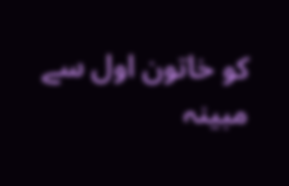کو خاتون اول سے مبینہ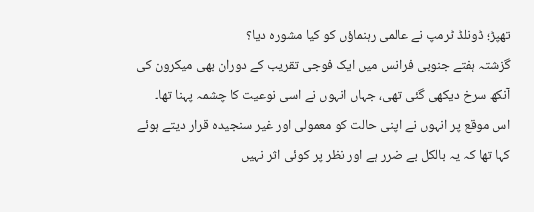تھپڑ؛ ڈونلڈ ٹرمپ نے عالمی رہنماؤں کو کیا مشورہ دیا؟
گزشتہ ہفتے جنوبی فرانس میں ایک فوجی تقریب کے دوران بھی میکرون کی آنکھ سرخ دیکھی گئی تھی، جہاں انہوں نے اسی نوعیت کا چشمہ پہنا تھا۔
اس موقع پر انہوں نے اپنی حالت کو معمولی اور غیر سنجیدہ قرار دیتے ہوئے کہا تھا کہ یہ بالکل بے ضرر ہے اور نظر پر کوئی اثر نہیں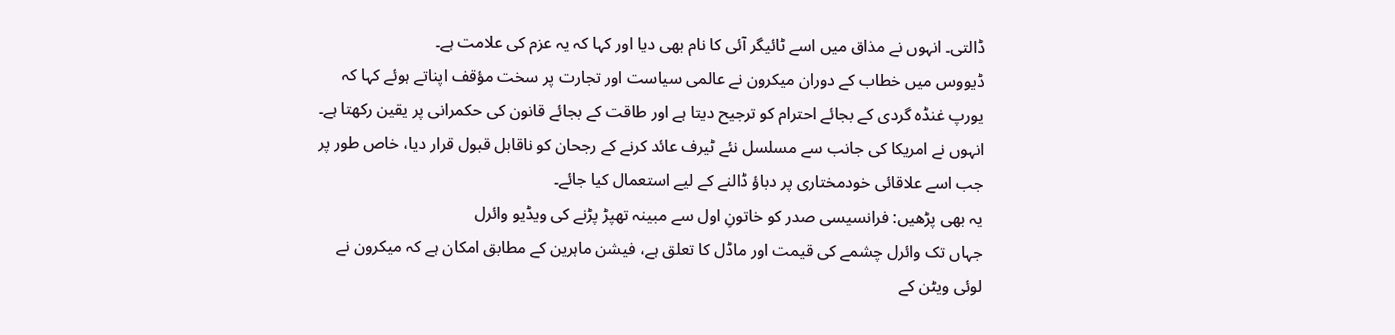ڈالتی۔ انہوں نے مذاق میں اسے ٹائیگر آئی کا نام بھی دیا اور کہا کہ یہ عزم کی علامت ہے۔
ڈیووس میں خطاب کے دوران میکرون نے عالمی سیاست اور تجارت پر سخت مؤقف اپناتے ہوئے کہا کہ یورپ غنڈہ گردی کے بجائے احترام کو ترجیح دیتا ہے اور طاقت کے بجائے قانون کی حکمرانی پر یقین رکھتا ہے۔
انہوں نے امریکا کی جانب سے مسلسل نئے ٹیرف عائد کرنے کے رجحان کو ناقابل قبول قرار دیا، خاص طور پر جب اسے علاقائی خودمختاری پر دباؤ ڈالنے کے لیے استعمال کیا جائے۔
یہ بھی پڑھیں: فرانسیسی صدر کو خاتونِ اول سے مبینہ تھپڑ پڑنے کی ویڈیو وائرل
جہاں تک وائرل چشمے کی قیمت اور ماڈل کا تعلق ہے، فیشن ماہرین کے مطابق امکان ہے کہ میکرون نے لوئی ویٹن کے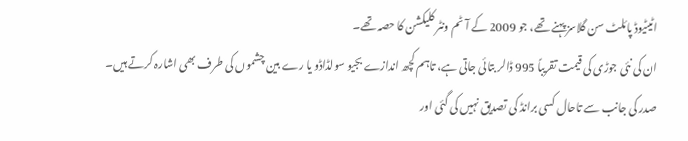اٹیٹیوڈ پائلٹ سن گلاسز پہنے تھے، جو 2009 کے آٹم ونٹر کلیکشن کا حصہ تھے۔
ان کی نئی جوڑی کی قیمت تقریباً 995 ڈالر بتائی جاتی ہے، تاہم کچھ اندازے بجیو سولڈاڈو یا رے بین چشموں کی طرف بھی اشارہ کرتے ہیں۔
صدر کی جانب سے تاحال کسی برانڈ کی تصدیق نہیں کی گئی اور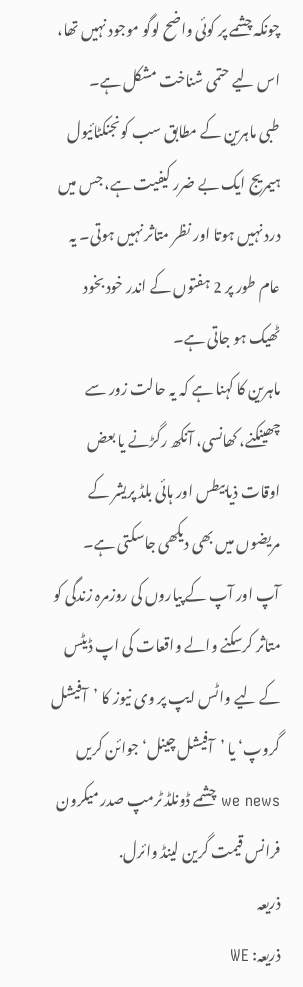چونکہ چشمے پر کوئی واضح لوگو موجود نہیں تھا، اس لیے حتمی شناخت مشکل ہے۔
طبی ماہرین کے مطابق سب کونجنکٹائیول ہیمریج ایک بے ضرر کیفیت ہے، جس میں درد نہیں ہوتا اور نظر متاثر نہیں ہوتی۔ یہ عام طور پر 2 ہفتوں کے اندر خود بخود ٹھیک ہو جاتی ہے۔
ماہرین کا کہنا ہے کہ یہ حالت زور سے چھینکنے، کھانسی، آنکھ رگڑنے یا بعض اوقات ذیابیطس اور ہائی بلڈ پریشر کے مریضوں میں بھی دیکھی جاسکتی ہے۔
آپ اور آپ کے پیاروں کی روزمرہ زندگی کو متاثر کرسکنے والے واقعات کی اپ ڈیٹس کے لیے واٹس ایپ پر وی نیوز کا ’آفیشل گروپ‘ یا ’آفیشل چینل‘ جوائن کریں
we news چشمے ڈونلڈ ٹرمپ صدر میکرون فرانس قیمت گرین لینڈ وائرل.
ذریعہ
ذریعہ: WE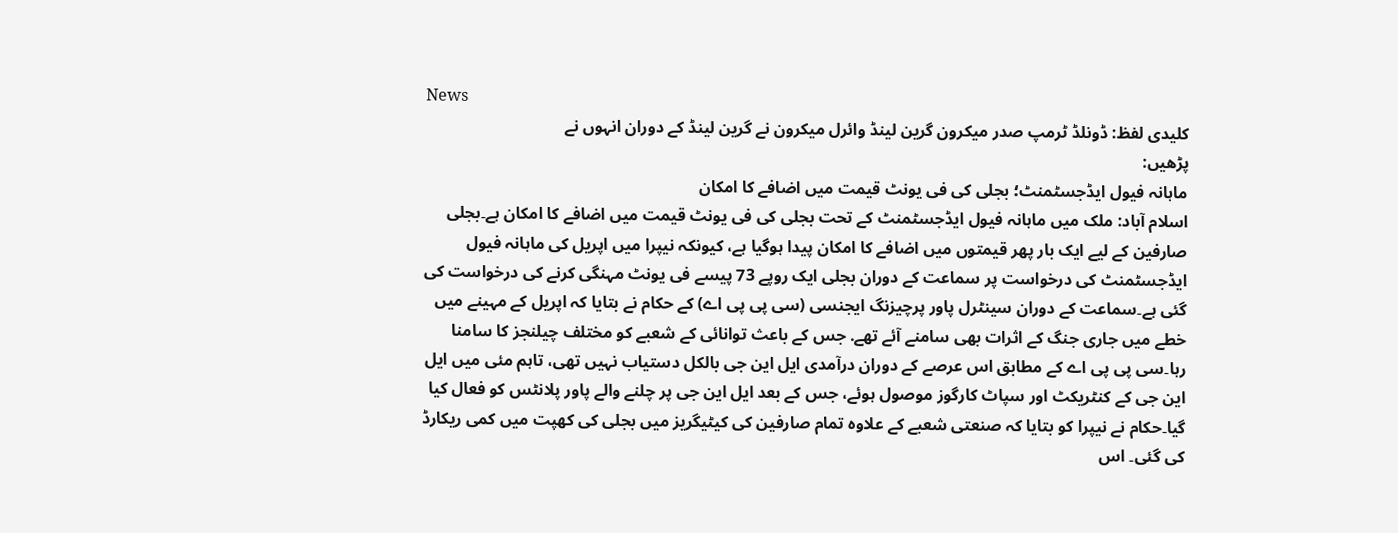News
کلیدی لفظ: ڈونلڈ ٹرمپ صدر میکرون گرین لینڈ وائرل میکرون نے گرین لینڈ کے دوران انہوں نے
پڑھیں:
ماہانہ فیول ایڈجسٹمنٹ؛ بجلی کی فی یونٹ قیمت میں اضافے کا امکان
اسلام آباد: ملک میں ماہانہ فیول ایڈجسٹمنٹ کے تحت بجلی کی فی یونٹ قیمت میں اضافے کا امکان ہے۔بجلی صارفین کے لیے ایک بار پھر قیمتوں میں اضافے کا امکان پیدا ہوگیا ہے، کیونکہ نیپرا میں اپریل کی ماہانہ فیول ایڈجسٹمنٹ کی درخواست پر سماعت کے دوران بجلی ایک روپے 73 پیسے فی یونٹ مہنگی کرنے کی درخواست کی گئی ہے۔سماعت کے دوران سینٹرل پاور پرچیزنگ ایجنسی (سی پی پی اے) کے حکام نے بتایا کہ اپریل کے مہینے میں خطے میں جاری جنگ کے اثرات بھی سامنے آئے تھے. جس کے باعث توانائی کے شعبے کو مختلف چیلنجز کا سامنا رہا۔سی پی پی اے کے مطابق اس عرصے کے دوران درآمدی ایل این جی بالکل دستیاب نہیں تھی، تاہم مئی میں ایل این جی کے کنٹریکٹ اور سپاٹ کارگوز موصول ہوئے، جس کے بعد ایل این جی پر چلنے والے پاور پلانٹس کو فعال کیا گیا۔حکام نے نیپرا کو بتایا کہ صنعتی شعبے کے علاوہ تمام صارفین کی کیٹیگریز میں بجلی کی کھپت میں کمی ریکارڈ کی گئی۔ اس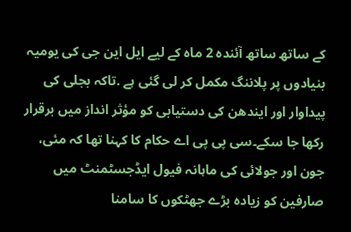کے ساتھ ساتھ آئندہ 2 ماہ کے لیے ایل این جی کی یومیہ بنیادوں پر پلاننگ مکمل کر لی گئی ہے .تاکہ بجلی کی پیداوار اور ایندھن کی دستیابی کو مؤثر انداز میں برقرار رکھا جا سکے۔سی پی پی اے حکام کا کہنا تھا کہ مئی، جون اور جولائی کی ماہانہ فیول ایڈجسٹمنٹ میں صارفین کو زیادہ بڑے جھٹکوں کا سامنا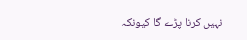نہیں کرنا پڑے گا کیونکہ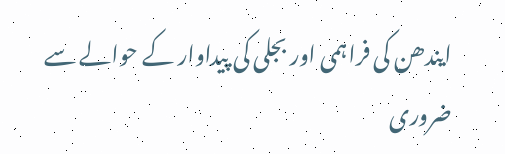ایندھن کی فراہمی اور بجلی کی پیداوار کے حوالے سے ضروری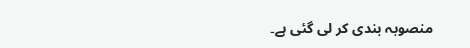منصوبہ بندی کر لی گئی ہے۔